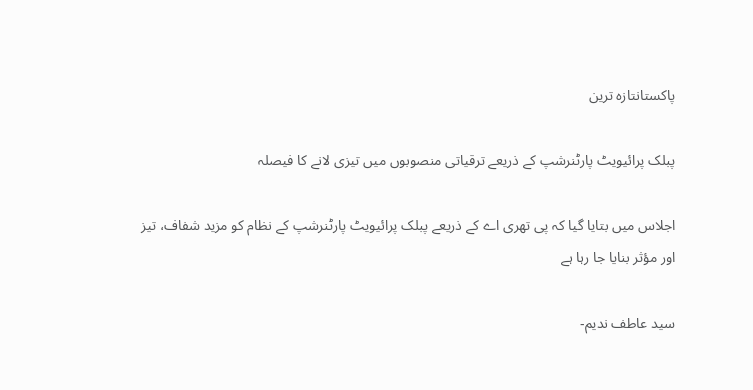پاکستانتازہ ترین

پبلک پرائیویٹ پارٹنرشپ کے ذریعے ترقیاتی منصوبوں میں تیزی لانے کا فیصلہ

اجلاس میں بتایا گیا کہ پی تھری اے کے ذریعے پبلک پرائیویٹ پارٹنرشپ کے نظام کو مزید شفاف، تیز اور مؤثر بنایا جا رہا ہے

سید عاطف ندیم-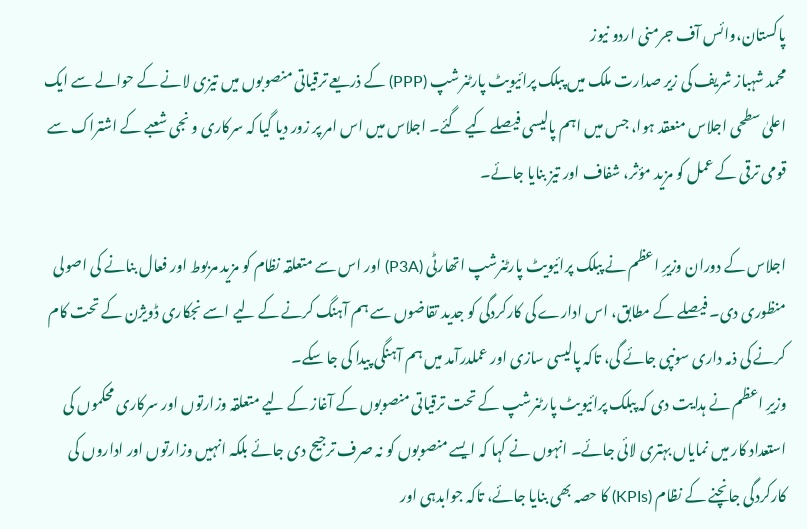پاکستان،وائس آف جرمنی اردو نیوز
محمد شہباز شریف کی زیر صدارت ملک میں پبلک پرائیویٹ پارٹنرشپ (PPP) کے ذریعے ترقیاتی منصوبوں میں تیزی لانے کے حوالے سے ایک اعلیٰ سطحی اجلاس منعقد ہوا، جس میں اہم پالیسی فیصلے کیے گئے۔ اجلاس میں اس امر پر زور دیا گیا کہ سرکاری و نجی شعبے کے اشتراک سے قومی ترقی کے عمل کو مزید مؤثر، شفاف اور تیز بنایا جائے۔

اجلاس کے دوران وزیرِ اعظم نے پبلک پرائیویٹ پارٹنرشپ اتھارٹی (P3A) اور اس سے متعلقہ نظام کو مزید مربوط اور فعال بنانے کی اصولی منظوری دی۔ فیصلے کے مطابق، اس ادارے کی کارکردگی کو جدید تقاضوں سے ہم آہنگ کرنے کے لیے اسے نجکاری ڈویژن کے تحت کام کرنے کی ذمہ داری سونپی جائے گی، تاکہ پالیسی سازی اور عملدرآمد میں ہم آہنگی پیدا کی جا سکے۔
وزیرِ اعظم نے ہدایت دی کہ پبلک پرائیویٹ پارٹنرشپ کے تحت ترقیاتی منصوبوں کے آغاز کے لیے متعلقہ وزارتوں اور سرکاری محکموں کی استعداد کار میں نمایاں بہتری لائی جائے۔ انہوں نے کہا کہ ایسے منصوبوں کو نہ صرف ترجیح دی جائے بلکہ انہیں وزارتوں اور اداروں کی کارکردگی جانچنے کے نظام (KPIs) کا حصہ بھی بنایا جائے، تاکہ جوابدہی اور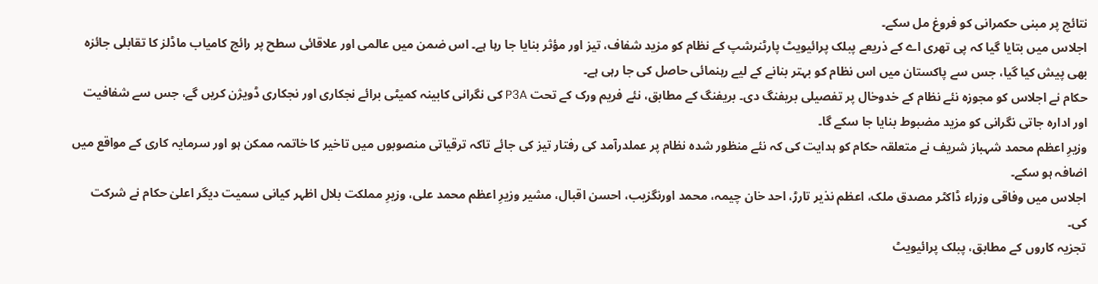نتائج پر مبنی حکمرانی کو فروغ مل سکے۔
اجلاس میں بتایا گیا کہ پی تھری اے کے ذریعے پبلک پرائیویٹ پارٹنرشپ کے نظام کو مزید شفاف، تیز اور مؤثر بنایا جا رہا ہے۔ اس ضمن میں عالمی اور علاقائی سطح پر رائج کامیاب ماڈلز کا تقابلی جائزہ بھی پیش کیا گیا، جس سے پاکستان میں اس نظام کو بہتر بنانے کے لیے رہنمائی حاصل کی جا رہی ہے۔
حکام نے اجلاس کو مجوزہ نئے نظام کے خدوخال پر تفصیلی بریفنگ دی۔ بریفنگ کے مطابق، نئے فریم ورک کے تحت P3A کی نگرانی کابینہ کمیٹی برائے نجکاری اور نجکاری ڈویژن کریں گے، جس سے شفافیت اور ادارہ جاتی نگرانی کو مزید مضبوط بنایا جا سکے گا۔
وزیرِ اعظم محمد شہباز شریف نے متعلقہ حکام کو ہدایت کی کہ نئے منظور شدہ نظام پر عملدرآمد کی رفتار تیز کی جائے تاکہ ترقیاتی منصوبوں میں تاخیر کا خاتمہ ممکن ہو اور سرمایہ کاری کے مواقع میں اضافہ ہو سکے۔
اجلاس میں وفاقی وزراء ڈاکٹر مصدق ملک، اعظم نذیر تارڑ، احد خان چیمہ، محمد اورنگزیب، احسن اقبال، مشیر وزیرِ اعظم محمد علی، وزیرِ مملکت بلال اظہر کیانی سمیت دیگر اعلیٰ حکام نے شرکت کی۔
تجزیہ کاروں کے مطابق، پبلک پرائیویٹ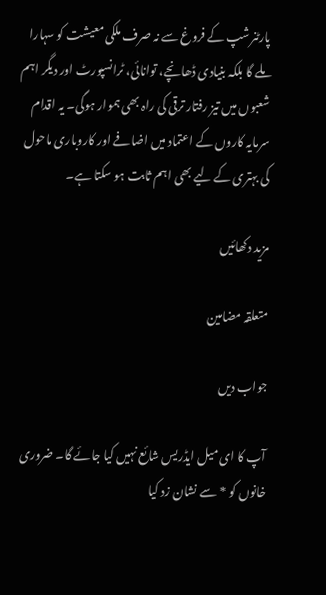پارٹنرشپ کے فروغ سے نہ صرف ملکی معیشت کو سہارا ملے گا بلکہ بنیادی ڈھانچے، توانائی، ٹرانسپورٹ اور دیگر اہم شعبوں میں تیز رفتار ترقی کی راہ بھی ہموار ہوگی۔ یہ اقدام سرمایہ کاروں کے اعتماد میں اضافے اور کاروباری ماحول کی بہتری کے لیے بھی اہم ثابت ہو سکتا ہے۔

مزید دکھائیں

متعلقہ مضامین

جواب دیں

آپ کا ای میل ایڈریس شائع نہیں کیا جائے گا۔ ضروری خانوں کو * سے نشان زد کیا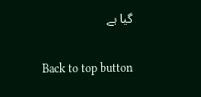گیا ہے

Back to top button